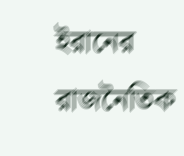ইরানের রাজনৈতিক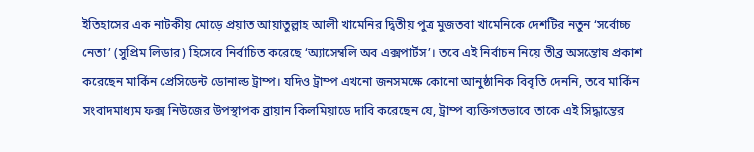ইতিহাসের এক নাটকীয় মোড়ে প্রয়াত আয়াতুল্লাহ আলী খামেনির দ্বিতীয় পুত্র মুজতবা খামেনিকে দেশটির নতুন ‘সর্বোচ্চ নেতা’ (সুপ্রিম লিডার) হিসেবে নির্বাচিত করেছে ‘অ্যাসেম্বলি অব এক্সপার্টস’। তবে এই নির্বাচন নিয়ে তীব্র অসন্তোষ প্রকাশ করেছেন মার্কিন প্রেসিডেন্ট ডোনাল্ড ট্রাম্প। যদিও ট্রাম্প এখনো জনসমক্ষে কোনো আনুষ্ঠানিক বিবৃতি দেননি, তবে মার্কিন সংবাদমাধ্যম ফক্স নিউজের উপস্থাপক ব্রায়ান কিলমিয়াডে দাবি করেছেন যে, ট্রাম্প ব্যক্তিগতভাবে তাকে এই সিদ্ধান্তের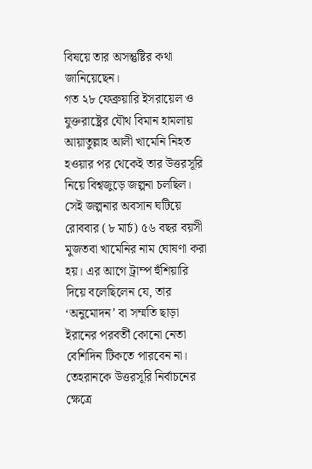বিষয়ে তার অসন্তুষ্টির কথা জানিয়েছেন।
গত ২৮ ফেব্রুয়ারি ইসরায়েল ও যুক্তরাষ্ট্রের যৌথ বিমান হামলায় আয়াতুল্লাহ আলী খামেনি নিহত হওয়ার পর থেকেই তার উত্তরসূরি নিয়ে বিশ্বজুড়ে জল্পনা চলছিল। সেই জল্পনার অবসান ঘটিয়ে রোববার (৮ মার্চ) ৫৬ বছর বয়সী মুজতবা খামেনির নাম ঘোষণা করা হয়। এর আগে ট্রাম্প হুঁশিয়ারি দিয়ে বলেছিলেন যে, তার ‘অনুমোদন’ বা সম্মতি ছাড়া ইরানের পরবর্তী কোনো নেতা বেশিদিন টিকতে পারবেন না। তেহরানকে উত্তরসূরি নির্বাচনের ক্ষেত্রে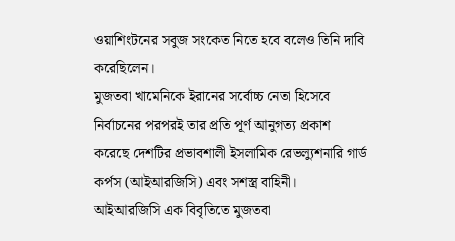ওয়াশিংটনের সবুজ সংকেত নিতে হবে বলেও তিনি দাবি করেছিলেন।
মুজতবা খামেনিকে ইরানের সর্বোচ্চ নেতা হিসেবে নির্বাচনের পরপরই তার প্রতি পূর্ণ আনুগত্য প্রকাশ করেছে দেশটির প্রভাবশালী ইসলামিক রেভল্যুশনারি গার্ড কর্পস (আইআরজিসি) এবং সশস্ত্র বাহিনী। আইআরজিসি এক বিবৃতিতে মুজতবা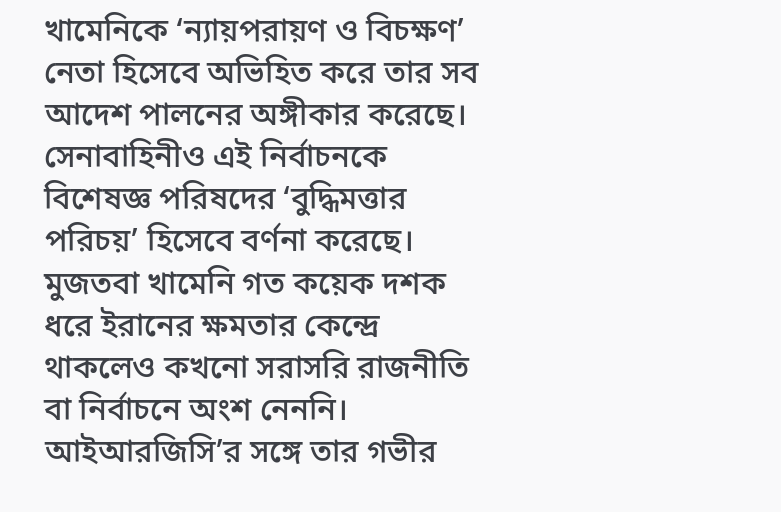খামেনিকে ‘ন্যায়পরায়ণ ও বিচক্ষণ’ নেতা হিসেবে অভিহিত করে তার সব আদেশ পালনের অঙ্গীকার করেছে। সেনাবাহিনীও এই নির্বাচনকে বিশেষজ্ঞ পরিষদের ‘বুদ্ধিমত্তার পরিচয়’ হিসেবে বর্ণনা করেছে।
মুজতবা খামেনি গত কয়েক দশক ধরে ইরানের ক্ষমতার কেন্দ্রে থাকলেও কখনো সরাসরি রাজনীতি বা নির্বাচনে অংশ নেননি। আইআরজিসি’র সঙ্গে তার গভীর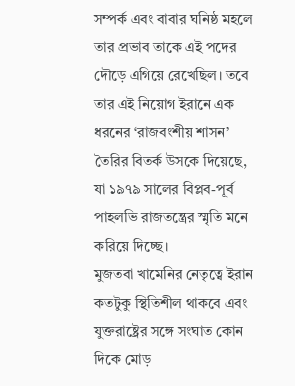সম্পর্ক এবং বাবার ঘনিষ্ঠ মহলে তার প্রভাব তাকে এই পদের দৌড়ে এগিয়ে রেখেছিল। তবে তার এই নিয়োগ ইরানে এক ধরনের ‘রাজবংশীয় শাসন’ তৈরির বিতর্ক উসকে দিয়েছে, যা ১৯৭৯ সালের বিপ্লব-পূর্ব পাহলভি রাজতন্ত্রের স্মৃতি মনে করিয়ে দিচ্ছে।
মুজতবা খামেনির নেতৃত্বে ইরান কতটুকু স্থিতিশীল থাকবে এবং যুক্তরাষ্ট্রের সঙ্গে সংঘাত কোন দিকে মোড়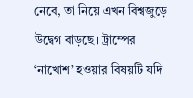নেবে, তা নিয়ে এখন বিশ্বজুড়ে উদ্বেগ বাড়ছে। ট্রাম্পের ‘নাখোশ’ হওয়ার বিষয়টি যদি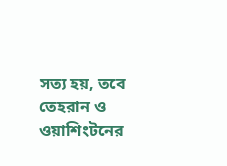সত্য হয়, তবে তেহরান ও ওয়াশিংটনের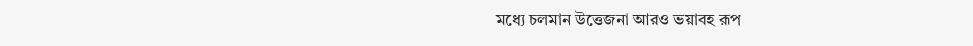মধ্যে চলমান উত্তেজনা আরও ভয়াবহ রূপ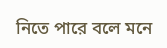নিতে পারে বলে মনে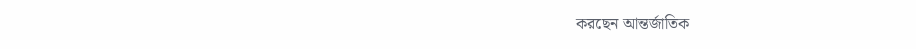করছেন আন্তর্জাতিক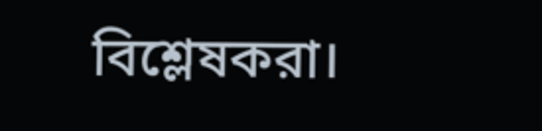বিশ্লেষকরা।